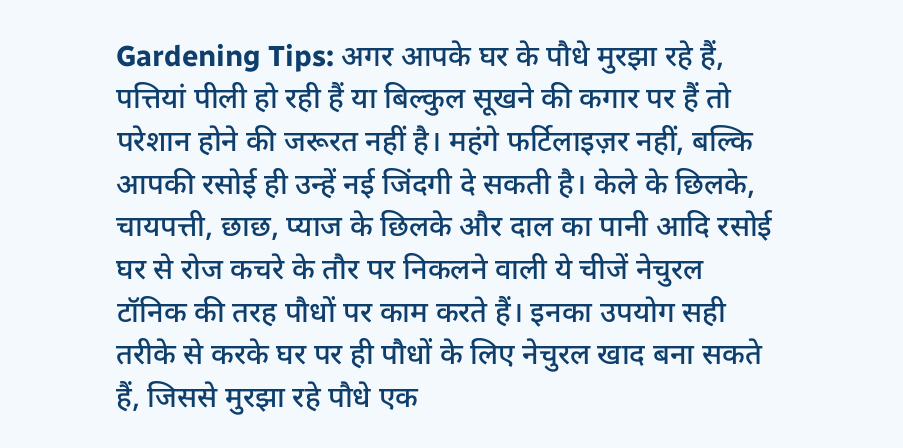Gardening Tips: अगर आपके घर के पौधे मुरझा रहे हैं, पत्तियां पीली हो रही हैं या बिल्कुल सूखने की कगार पर हैं तो परेशान होने की जरूरत नहीं है। महंगे फर्टिलाइज़र नहीं, बल्कि आपकी रसोई ही उन्हें नई जिंदगी दे सकती है। केले के छिलके, चायपत्ती, छाछ, प्याज के छिलके और दाल का पानी आदि रसोई घर से रोज कचरे के तौर पर निकलने वाली ये चीजें नेचुरल टॉनिक की तरह पौधों पर काम करते हैं। इनका उपयोग सही तरीके से करके घर पर ही पौधों के लिए नेचुरल खाद बना सकते हैं, जिससे मुरझा रहे पौधे एक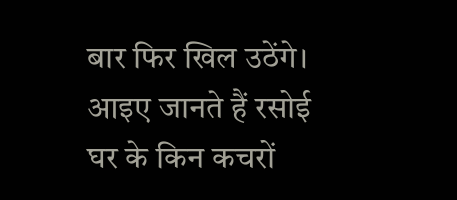बार फिर खिल उठेंगे। आइए जानते हैं रसोई घर के किन कचरों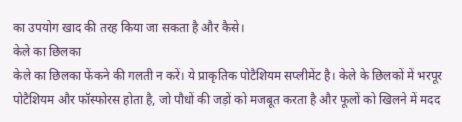का उपयोग खाद की तरह किया जा सकता है और कैसे।
केले का छिलका
केले का छिलका फेंकने की गलती न करें। ये प्राकृतिक पोटैशियम सप्लीमेंट है। केले के छिलकों में भरपूर पोटैशियम और फॉस्फोरस होता है, जो पौधों की जड़ों को मजबूत करता है और फूलों को खिलने में मदद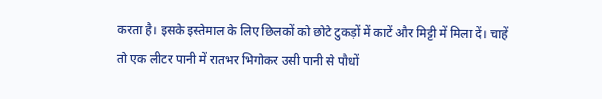करता है। इसके इस्तेमाल के लिए छिलकों को छोटे टुकड़ों में काटें और मिट्टी में मिला दें। चाहें तो एक लीटर पानी में रातभर भिगोकर उसी पानी से पौधों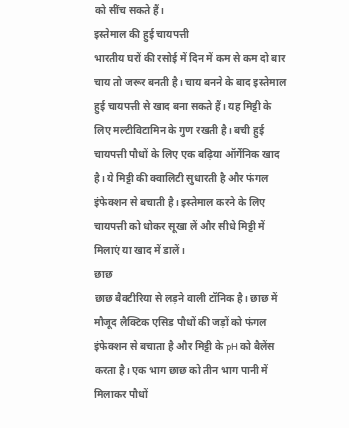को सींच सकते हैं।
इस्तेमाल की हुई चायपत्ती
भारतीय घरों की रसोई में दिन में कम से कम दो बार चाय तो जरूर बनती है। चाय बनने के बाद इस्तेमाल हुई चायपत्ती से खाद बना सकते हैं। यह मिट्टी के लिए मल्टीविटामिन के गुण रखती है। बची हुई चायपत्ती पौधों के लिए एक बढ़िया ऑर्गेनिक खाद है। ये मिट्टी की क्वालिटी सुधारती है और फंगल इंफेक्शन से बचाती है। इस्तेमाल करने के लिए चायपत्ती को धोकर सूखा लें और सीधे मिट्टी में मिलाएं या खाद में डालें।
छाछ
छाछ बैक्टीरिया से लड़ने वाली टॉनिक है। छाछ में मौजूद लैक्टिक एसिड पौधों की जड़ों को फंगल इंफेक्शन से बचाता है और मिट्टी के pH को बैलेंस करता है। एक भाग छाछ को तीन भाग पानी में मिलाकर पौधों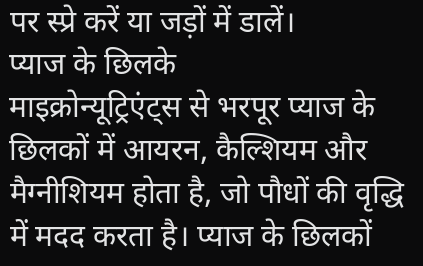पर स्प्रे करें या जड़ों में डालें।
प्याज के छिलके
माइक्रोन्यूट्रिएंट्स से भरपूर प्याज के छिलकों में आयरन, कैल्शियम और मैग्नीशियम होता है, जो पौधों की वृद्धि में मदद करता है। प्याज के छिलकों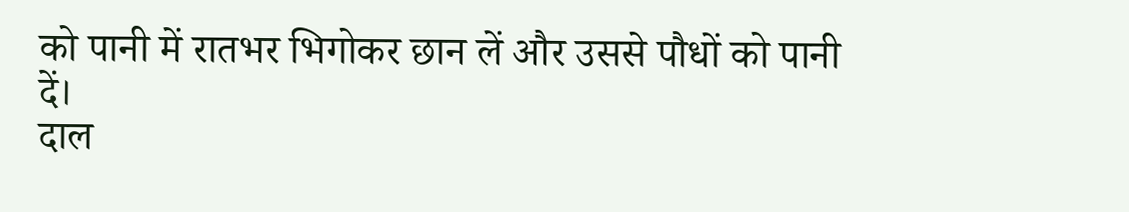को पानी में रातभर भिगोकर छान लें और उससे पौधों को पानी दें।
दाल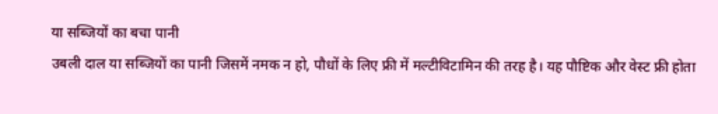या सब्जियों का बचा पानी
उबली दाल या सब्जियों का पानी जिसमें नमक न हो, पौधों के लिए फ्री में मल्टीविटामिन की तरह है। यह पौष्टिक और वेस्ट फ्री होता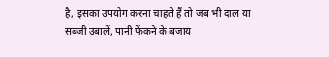है, इसका उपयोग करना चाहते हैं तो जब भी दाल या सब्जी उबालें, पानी फेंकने के बजाय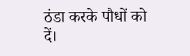ठंडा करके पौधों को दें।